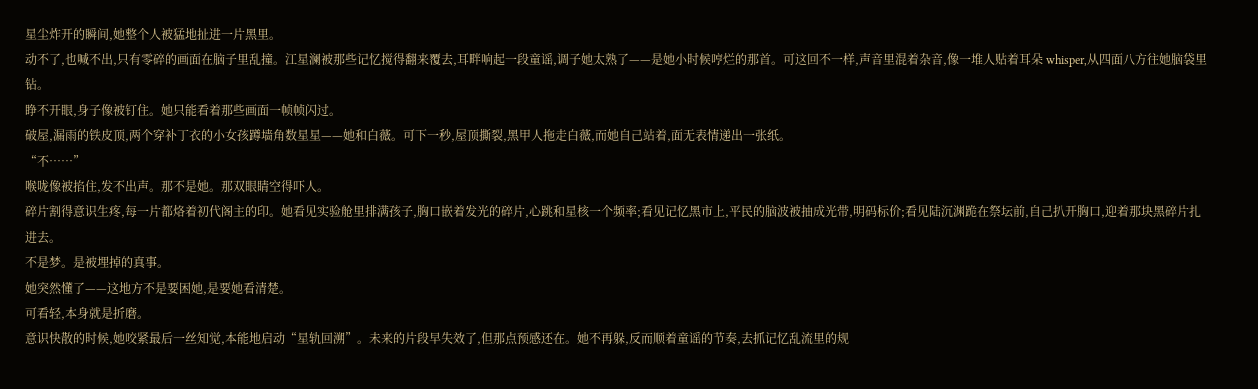星尘炸开的瞬间,她整个人被猛地扯进一片黑里。
动不了,也喊不出,只有零碎的画面在脑子里乱撞。江星澜被那些记忆搅得翻来覆去,耳畔响起一段童谣,调子她太熟了——是她小时候哼烂的那首。可这回不一样,声音里混着杂音,像一堆人贴着耳朵 whisper,从四面八方往她脑袋里钻。
睁不开眼,身子像被钉住。她只能看着那些画面一帧帧闪过。
破屋,漏雨的铁皮顶,两个穿补丁衣的小女孩蹲墙角数星星——她和白薇。可下一秒,屋顶撕裂,黑甲人拖走白薇,而她自己站着,面无表情递出一张纸。
“不……”
喉咙像被掐住,发不出声。那不是她。那双眼睛空得吓人。
碎片割得意识生疼,每一片都烙着初代阁主的印。她看见实验舱里排满孩子,胸口嵌着发光的碎片,心跳和星核一个频率;看见记忆黑市上,平民的脑波被抽成光带,明码标价;看见陆沉渊跪在祭坛前,自己扒开胸口,迎着那块黑碎片扎进去。
不是梦。是被埋掉的真事。
她突然懂了——这地方不是要困她,是要她看清楚。
可看轻,本身就是折磨。
意识快散的时候,她咬紧最后一丝知觉,本能地启动“星轨回溯”。未来的片段早失效了,但那点预感还在。她不再躲,反而顺着童谣的节奏,去抓记忆乱流里的规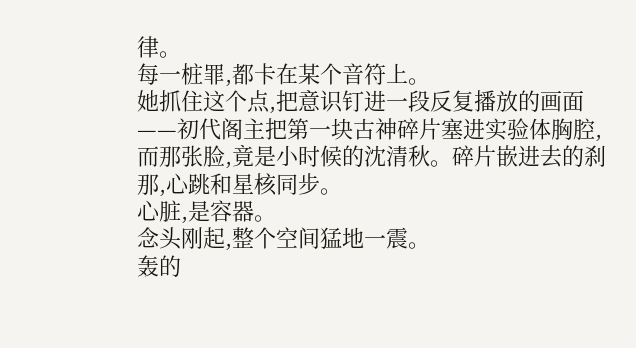律。
每一桩罪,都卡在某个音符上。
她抓住这个点,把意识钉进一段反复播放的画面——初代阁主把第一块古神碎片塞进实验体胸腔,而那张脸,竟是小时候的沈清秋。碎片嵌进去的刹那,心跳和星核同步。
心脏,是容器。
念头刚起,整个空间猛地一震。
轰的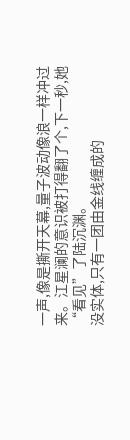一声,像是撕开天幕,量子波动像浪一样冲过来。江星澜的意识被打得翻了个,下一秒,她“看见”了陆沉渊。
没实体,只有一团由金线缠成的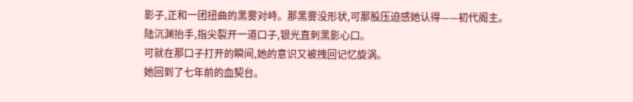影子,正和一团扭曲的黑雾对峙。那黑雾没形状,可那股压迫感她认得——初代阁主。
陆沉渊抬手,指尖裂开一道口子,银光直刺黑影心口。
可就在那口子打开的瞬间,她的意识又被拽回记忆旋涡。
她回到了七年前的血契台。